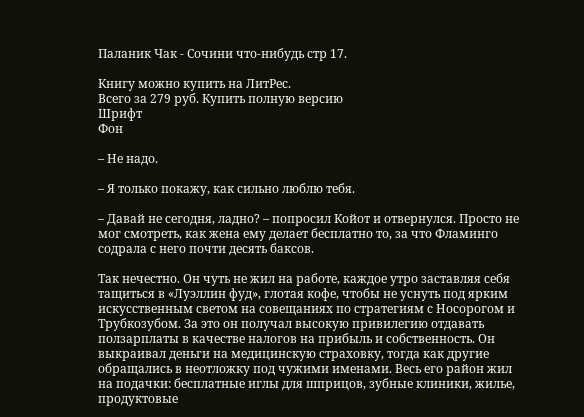Паланик Чак - Сочини что-нибудь стр 17.

Книгу можно купить на ЛитРес.
Всего за 279 руб. Купить полную версию
Шрифт
Фон

– Не надо.

– Я только покажу, как сильно люблю тебя.

– Давай не сегодня, ладно? – попросил Койот и отвернулся. Просто не мог смотреть, как жена ему делает бесплатно то, за что Фламинго содрала с него почти десять баксов.

Так нечестно. Он чуть не жил на работе, каждое утро заставляя себя тащиться в «Луэллин фуд», глотая кофе, чтобы не уснуть под ярким искусственным светом на совещаниях по стратегиям с Носорогом и Трубкозубом. За это он получал высокую привилегию отдавать ползарплаты в качестве налогов на прибыль и собственность. Он выкраивал деньги на медицинскую страховку, тогда как другие обращались в неотложку под чужими именами. Весь его район жил на подачки: бесплатные иглы для шприцов, зубные клиники, жилье, продуктовые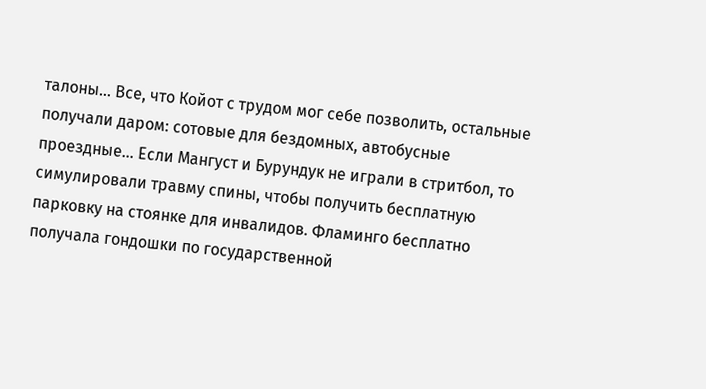талоны… Все, что Койот с трудом мог себе позволить, остальные получали даром: сотовые для бездомных, автобусные проездные… Если Мангуст и Бурундук не играли в стритбол, то симулировали травму спины, чтобы получить бесплатную парковку на стоянке для инвалидов. Фламинго бесплатно получала гондошки по государственной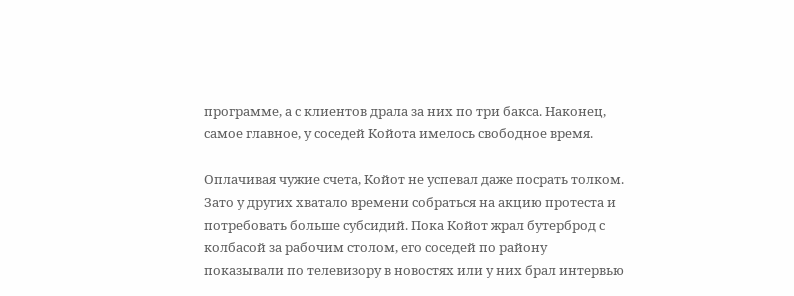программе, а с клиентов драла за них по три бакса. Наконец, самое главное, у соседей Койота имелось свободное время.

Оплачивая чужие счета, Койот не успевал даже посрать толком. Зато у других хватало времени собраться на акцию протеста и потребовать больше субсидий. Пока Койот жрал бутерброд с колбасой за рабочим столом, его соседей по району показывали по телевизору в новостях или у них брал интервью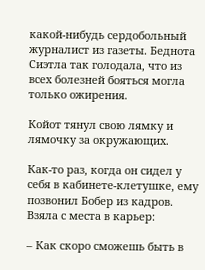какой-нибудь сердобольный журналист из газеты. Беднота Сиэтла так голодала, что из всех болезней бояться могла только ожирения.

Койот тянул свою лямку и лямочку за окружающих.

Как-то раз, когда он сидел у себя в кабинете-клетушке, ему позвонил Бобер из кадров. Взяла с места в карьер:

– Как скоро сможешь быть в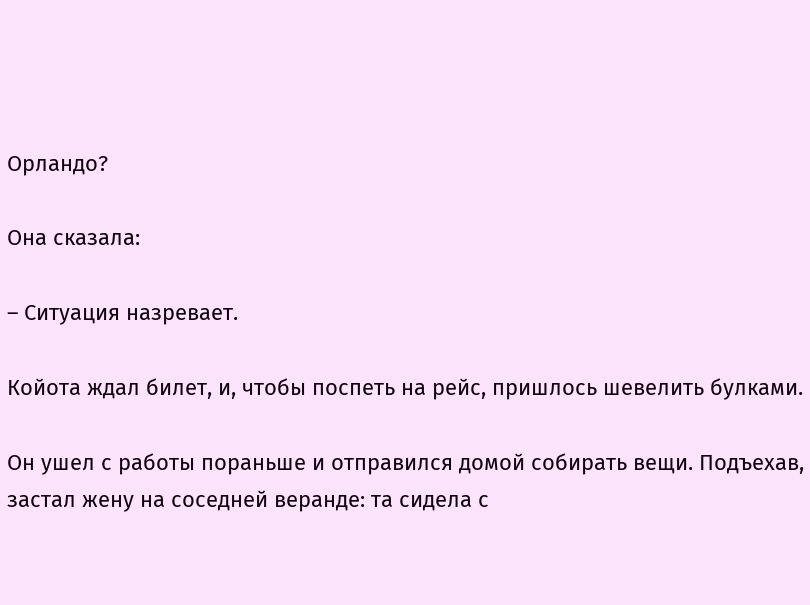Орландо?

Она сказала:

– Ситуация назревает.

Койота ждал билет, и, чтобы поспеть на рейс, пришлось шевелить булками.

Он ушел с работы пораньше и отправился домой собирать вещи. Подъехав, застал жену на соседней веранде: та сидела с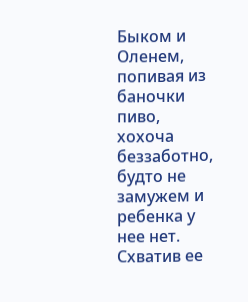Быком и Оленем, попивая из баночки пиво, хохоча беззаботно, будто не замужем и ребенка у нее нет. Схватив ее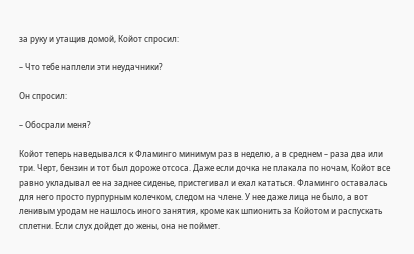за руку и утащив домой, Койот спросил:

– Что тебе наплели эти неудачники?

Он спросил:

– Обосрали меня?

Койот теперь наведывался к Фламинго минимум раз в неделю, а в среднем – раза два или три. Черт, бензин и тот был дороже отсоса. Даже если дочка не плакала по ночам, Койот все равно укладывал ее на заднее сиденье, пристегивал и ехал кататься. Фламинго оставалась для него просто пурпурным колечком, следом на члене. У нее даже лица не было, а вот ленивым уродам не нашлось иного занятия, кроме как шпионить за Койотом и распускать сплетни. Если слух дойдет до жены, она не поймет.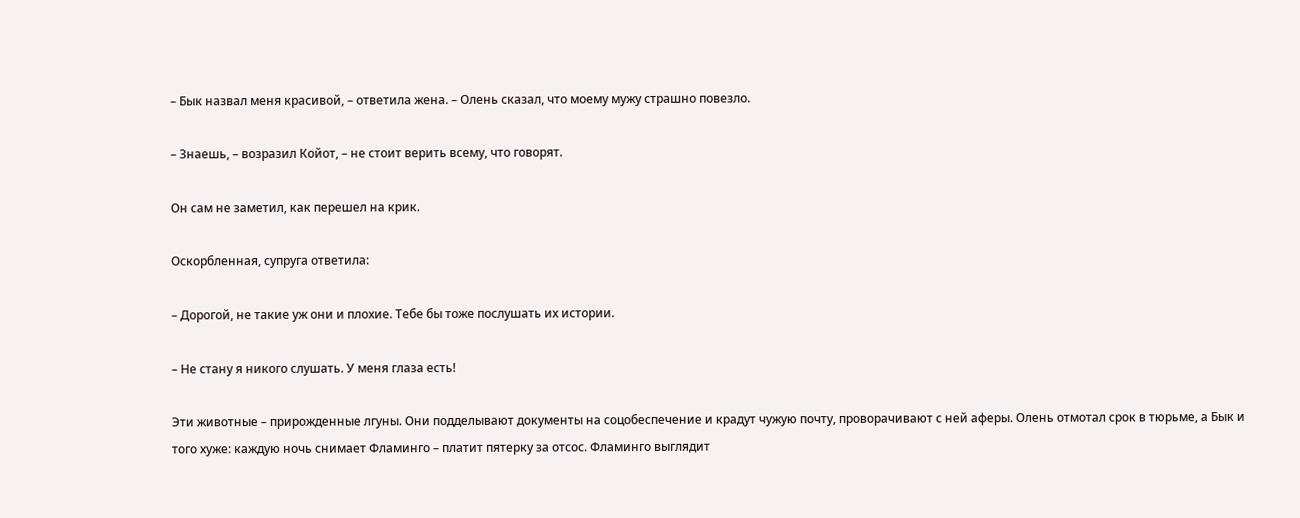– Бык назвал меня красивой, – ответила жена. – Олень сказал, что моему мужу страшно повезло.

– Знаешь, – возразил Койот, – не стоит верить всему, что говорят.

Он сам не заметил, как перешел на крик.

Оскорбленная, супруга ответила:

– Дорогой, не такие уж они и плохие. Тебе бы тоже послушать их истории.

– Не стану я никого слушать. У меня глаза есть!

Эти животные – прирожденные лгуны. Они подделывают документы на соцобеспечение и крадут чужую почту, проворачивают с ней аферы. Олень отмотал срок в тюрьме, а Бык и того хуже: каждую ночь снимает Фламинго – платит пятерку за отсос. Фламинго выглядит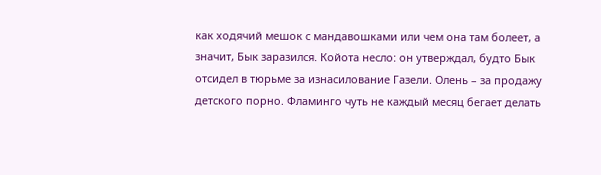как ходячий мешок с мандавошками или чем она там болеет, а значит, Бык заразился. Койота несло: он утверждал, будто Бык отсидел в тюрьме за изнасилование Газели. Олень – за продажу детского порно. Фламинго чуть не каждый месяц бегает делать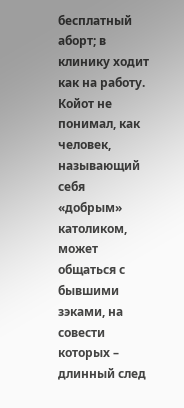бесплатный аборт; в клинику ходит как на работу. Койот не понимал, как человек, называющий себя «добрым» католиком, может общаться с бывшими зэками, на совести которых – длинный след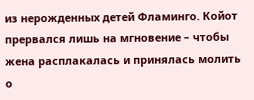из нерожденных детей Фламинго. Койот прервался лишь на мгновение – чтобы жена расплакалась и принялась молить о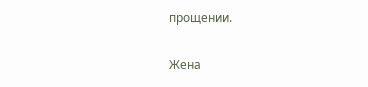прощении.

Жена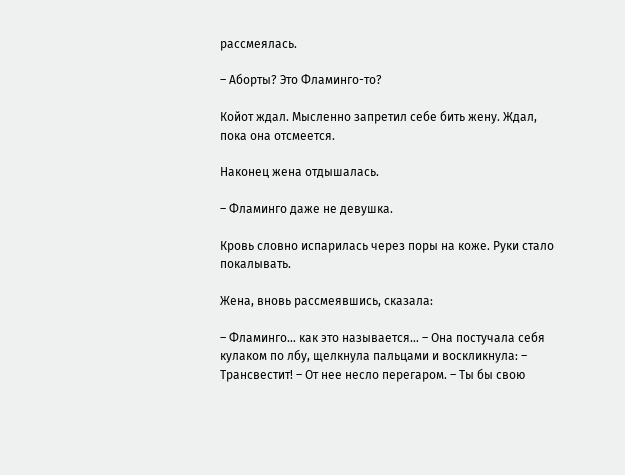рассмеялась.

– Аборты? Это Фламинго-то?

Койот ждал. Мысленно запретил себе бить жену. Ждал, пока она отсмеется.

Наконец жена отдышалась.

– Фламинго даже не девушка.

Кровь словно испарилась через поры на коже. Руки стало покалывать.

Жена, вновь рассмеявшись, сказала:

– Фламинго… как это называется… – Она постучала себя кулаком по лбу, щелкнула пальцами и воскликнула: – Трансвестит! – От нее несло перегаром. – Ты бы свою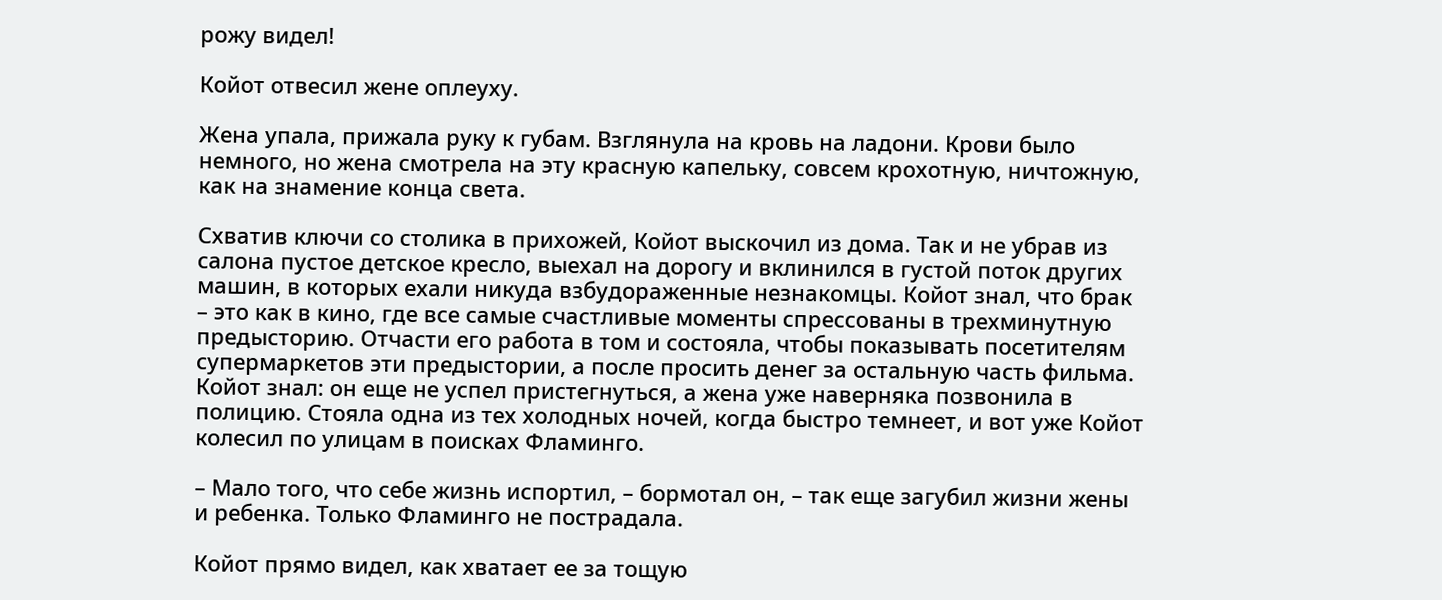рожу видел!

Койот отвесил жене оплеуху.

Жена упала, прижала руку к губам. Взглянула на кровь на ладони. Крови было немного, но жена смотрела на эту красную капельку, совсем крохотную, ничтожную, как на знамение конца света.

Схватив ключи со столика в прихожей, Койот выскочил из дома. Так и не убрав из салона пустое детское кресло, выехал на дорогу и вклинился в густой поток других машин, в которых ехали никуда взбудораженные незнакомцы. Койот знал, что брак – это как в кино, где все самые счастливые моменты спрессованы в трехминутную предысторию. Отчасти его работа в том и состояла, чтобы показывать посетителям супермаркетов эти предыстории, а после просить денег за остальную часть фильма. Койот знал: он еще не успел пристегнуться, а жена уже наверняка позвонила в полицию. Стояла одна из тех холодных ночей, когда быстро темнеет, и вот уже Койот колесил по улицам в поисках Фламинго.

– Мало того, что себе жизнь испортил, – бормотал он, – так еще загубил жизни жены и ребенка. Только Фламинго не пострадала.

Койот прямо видел, как хватает ее за тощую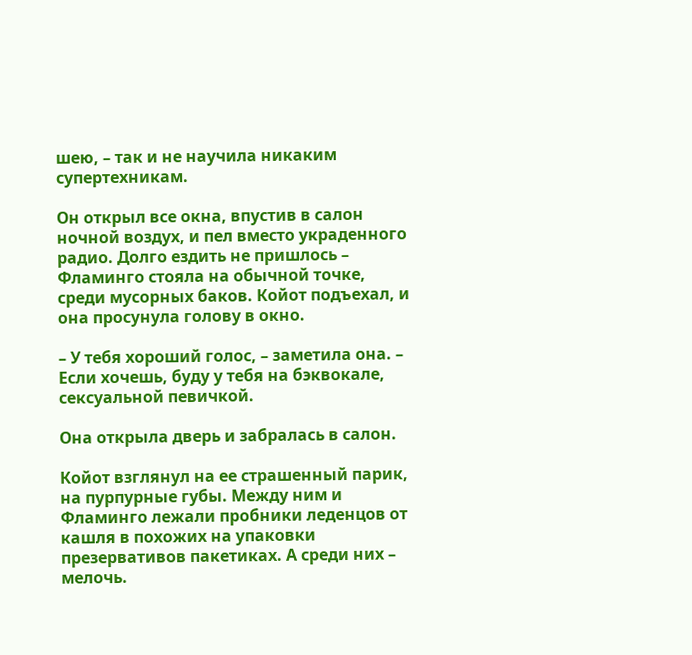шею, – так и не научила никаким супертехникам.

Он открыл все окна, впустив в салон ночной воздух, и пел вместо украденного радио. Долго ездить не пришлось – Фламинго стояла на обычной точке, среди мусорных баков. Койот подъехал, и она просунула голову в окно.

– У тебя хороший голос, – заметила она. – Если хочешь, буду у тебя на бэквокале, сексуальной певичкой.

Она открыла дверь и забралась в салон.

Койот взглянул на ее страшенный парик, на пурпурные губы. Между ним и Фламинго лежали пробники леденцов от кашля в похожих на упаковки презервативов пакетиках. А среди них – мелочь.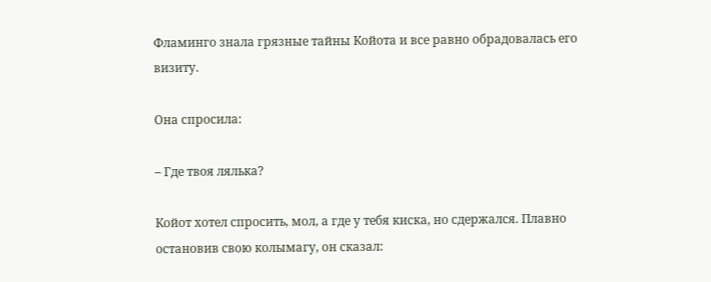Фламинго знала грязные тайны Койота и все равно обрадовалась его визиту.

Она спросила:

– Где твоя лялька?

Койот хотел спросить, мол, а где у тебя киска, но сдержался. Плавно остановив свою колымагу, он сказал: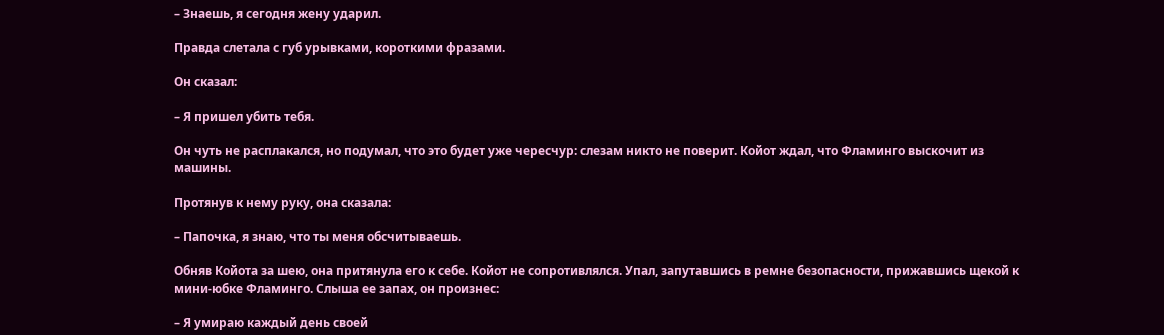– Знаешь, я сегодня жену ударил.

Правда слетала с губ урывками, короткими фразами.

Он сказал:

– Я пришел убить тебя.

Он чуть не расплакался, но подумал, что это будет уже чересчур: слезам никто не поверит. Койот ждал, что Фламинго выскочит из машины.

Протянув к нему руку, она сказала:

– Папочка, я знаю, что ты меня обсчитываешь.

Обняв Койота за шею, она притянула его к себе. Койот не сопротивлялся. Упал, запутавшись в ремне безопасности, прижавшись щекой к мини-юбке Фламинго. Слыша ее запах, он произнес:

– Я умираю каждый день своей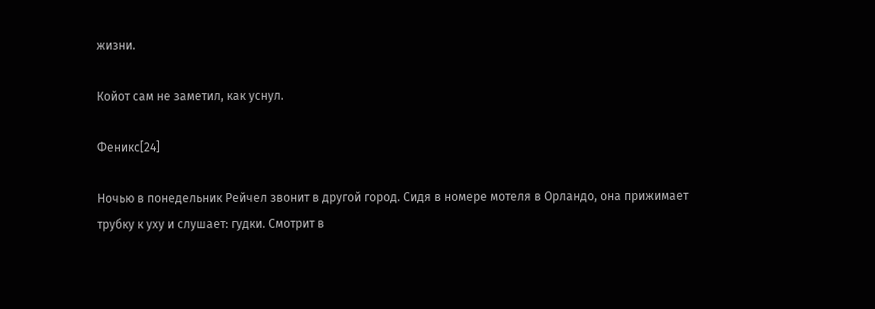жизни.

Койот сам не заметил, как уснул.

Феникс[24]

Ночью в понедельник Рейчел звонит в другой город. Сидя в номере мотеля в Орландо, она прижимает трубку к уху и слушает: гудки. Смотрит в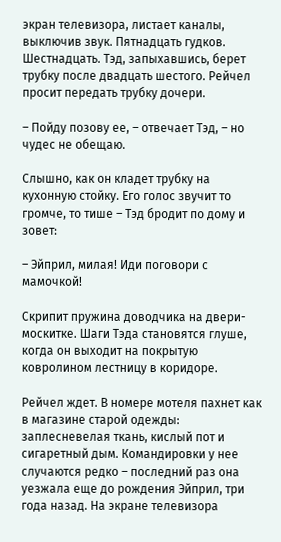экран телевизора, листает каналы, выключив звук. Пятнадцать гудков. Шестнадцать. Тэд, запыхавшись, берет трубку после двадцать шестого. Рейчел просит передать трубку дочери.

– Пойду позову ее, – отвечает Тэд, – но чудес не обещаю.

Слышно, как он кладет трубку на кухонную стойку. Его голос звучит то громче, то тише – Тэд бродит по дому и зовет:

– Эйприл, милая! Иди поговори с мамочкой!

Скрипит пружина доводчика на двери-москитке. Шаги Тэда становятся глуше, когда он выходит на покрытую ковролином лестницу в коридоре.

Рейчел ждет. В номере мотеля пахнет как в магазине старой одежды: заплесневелая ткань, кислый пот и сигаретный дым. Командировки у нее случаются редко – последний раз она уезжала еще до рождения Эйприл, три года назад. На экране телевизора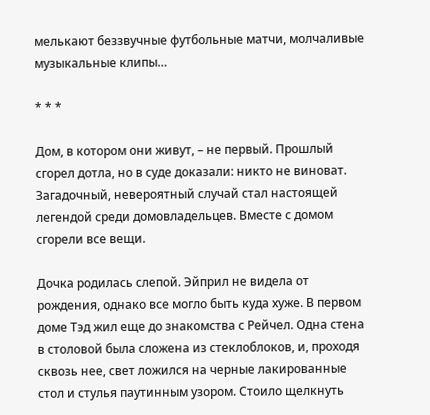мелькают беззвучные футбольные матчи, молчаливые музыкальные клипы…

* * *

Дом, в котором они живут, – не первый. Прошлый сгорел дотла, но в суде доказали: никто не виноват. Загадочный, невероятный случай стал настоящей легендой среди домовладельцев. Вместе с домом сгорели все вещи.

Дочка родилась слепой. Эйприл не видела от рождения, однако все могло быть куда хуже. В первом доме Тэд жил еще до знакомства с Рейчел. Одна стена в столовой была сложена из стеклоблоков, и, проходя сквозь нее, свет ложился на черные лакированные стол и стулья паутинным узором. Стоило щелкнуть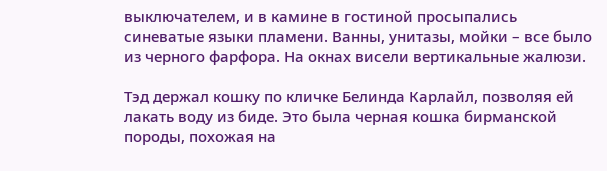выключателем, и в камине в гостиной просыпались синеватые языки пламени. Ванны, унитазы, мойки – все было из черного фарфора. На окнах висели вертикальные жалюзи.

Тэд держал кошку по кличке Белинда Карлайл, позволяя ей лакать воду из биде. Это была черная кошка бирманской породы, похожая на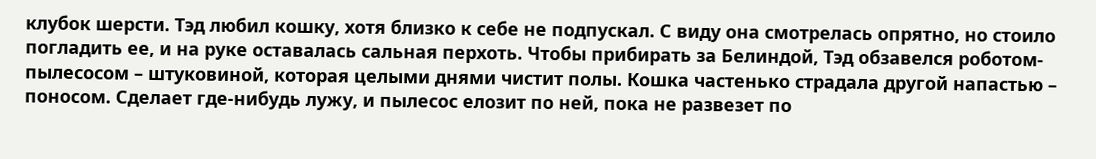клубок шерсти. Тэд любил кошку, хотя близко к себе не подпускал. С виду она смотрелась опрятно, но стоило погладить ее, и на руке оставалась сальная перхоть. Чтобы прибирать за Белиндой, Тэд обзавелся роботом-пылесосом – штуковиной, которая целыми днями чистит полы. Кошка частенько страдала другой напастью – поносом. Сделает где-нибудь лужу, и пылесос елозит по ней, пока не развезет по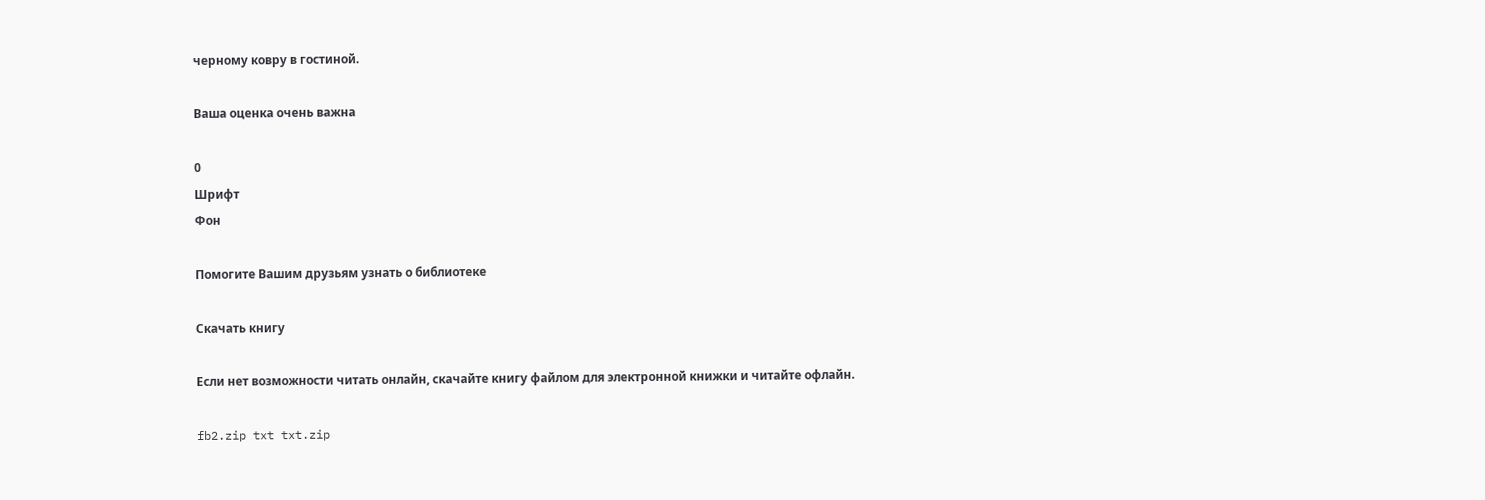черному ковру в гостиной.

Ваша оценка очень важна

0
Шрифт
Фон

Помогите Вашим друзьям узнать о библиотеке

Скачать книгу

Если нет возможности читать онлайн, скачайте книгу файлом для электронной книжки и читайте офлайн.

fb2.zip txt txt.zip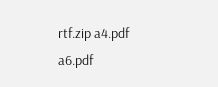rtf.zip a4.pdf a6.pdf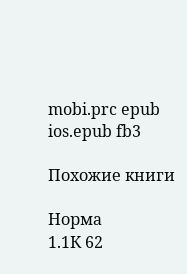mobi.prc epub ios.epub fb3

Похожие книги

Норма
1.1К 62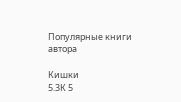Популярные книги автора

Кишки
5.3К 5